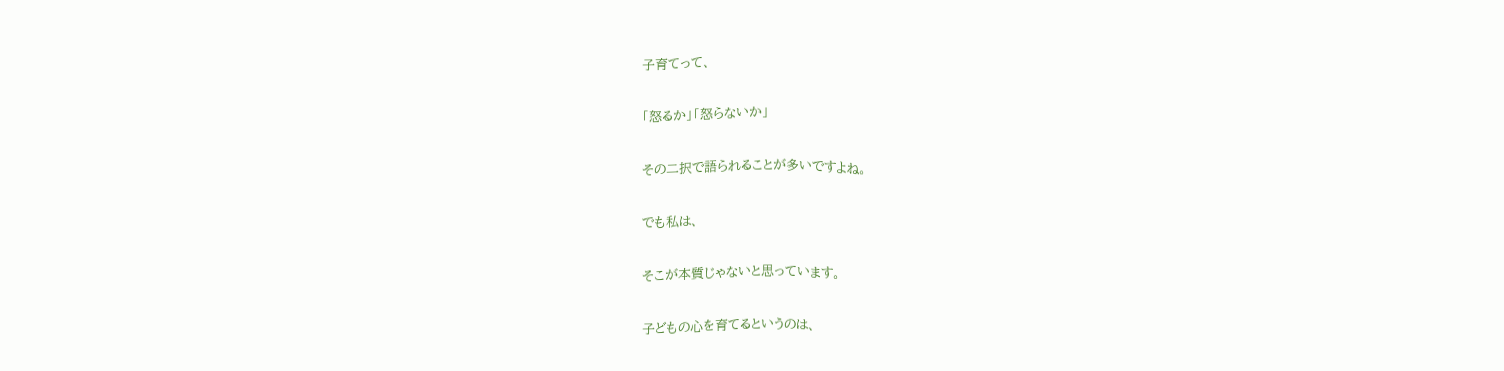子育てって、


「怒るか」「怒らないか」


その二択で語られることが多いですよね。


でも私は、


そこが本質じゃないと思っています。


子どもの心を育てるというのは、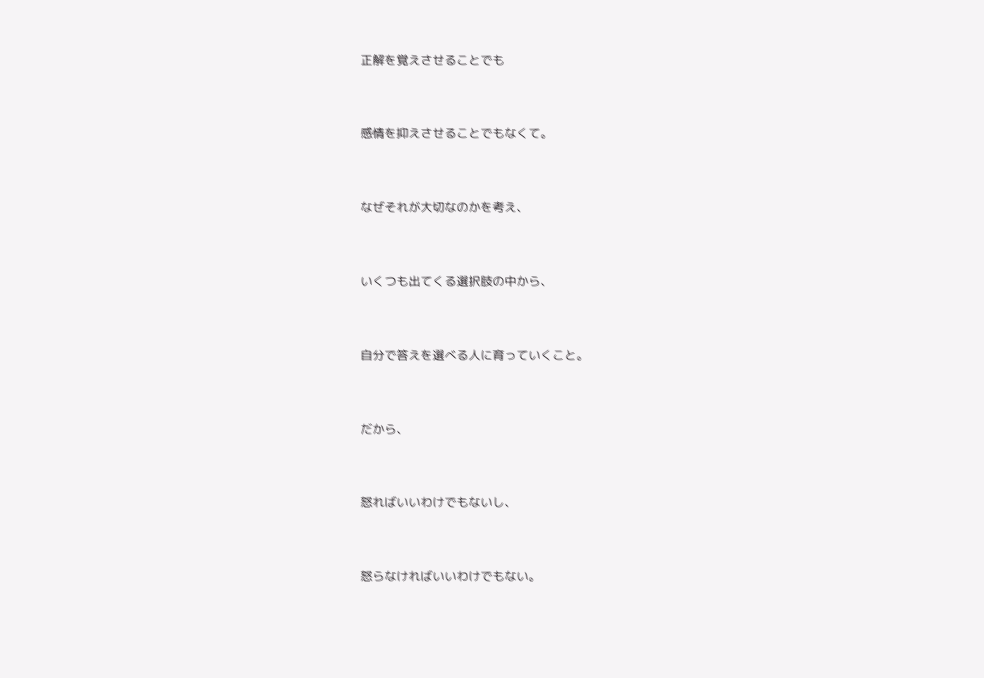正解を覚えさせることでも


感情を抑えさせることでもなくて。


なぜそれが大切なのかを考え、


いくつも出てくる選択肢の中から、


自分で答えを選べる人に育っていくこと。


だから、


怒ればいいわけでもないし、


怒らなければいいわけでもない。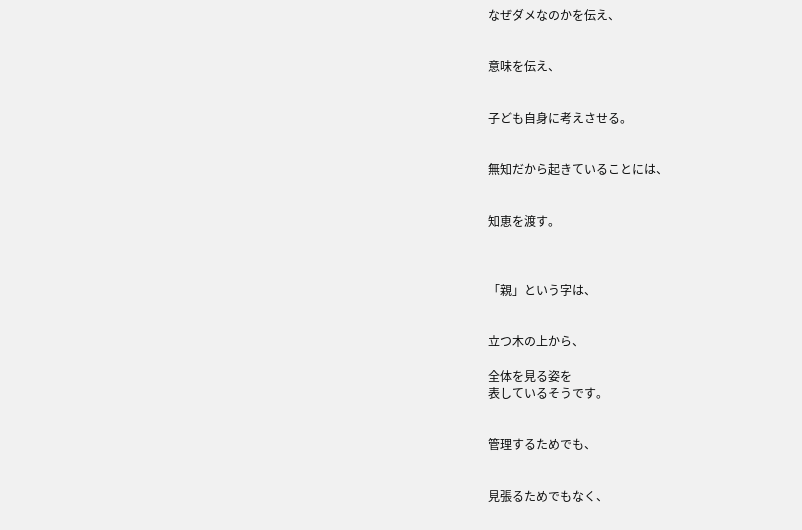なぜダメなのかを伝え、


意味を伝え、


子ども自身に考えさせる。


無知だから起きていることには、


知恵を渡す。



「親」という字は、


立つ木の上から、

全体を見る姿を
表しているそうです。


管理するためでも、


見張るためでもなく、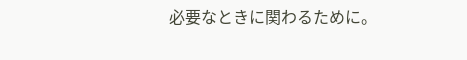必要なときに関わるために。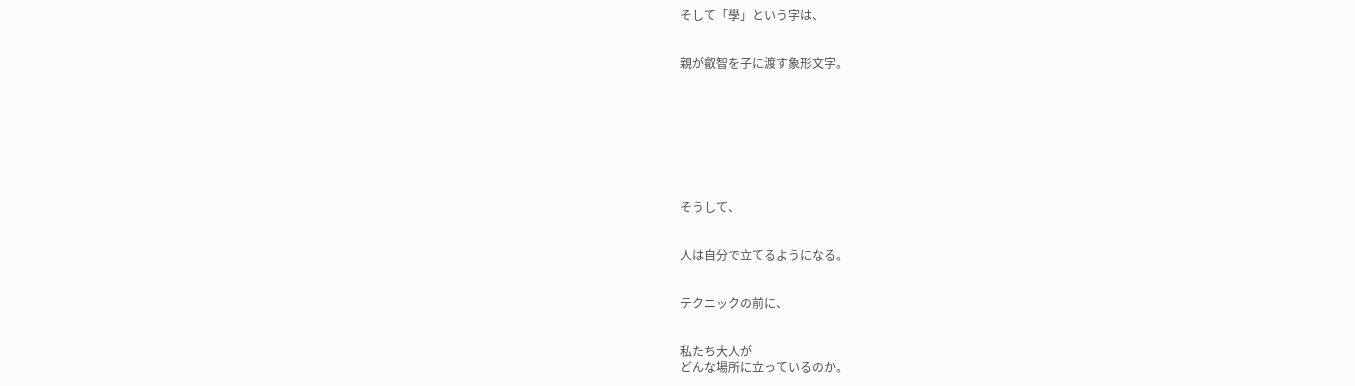そして「學」という字は、


親が叡智を子に渡す象形文字。








そうして、


人は自分で立てるようになる。


テクニックの前に、


私たち大人が
どんな場所に立っているのか。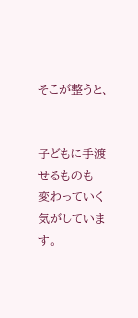そこが整うと、


子どもに手渡せるものも
変わっていく気がしています。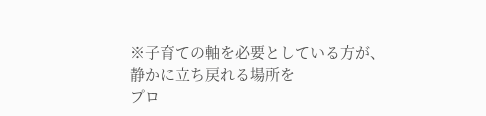※子育ての軸を必要としている方が、
静かに立ち戻れる場所を
プロ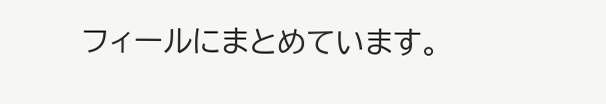フィールにまとめています。